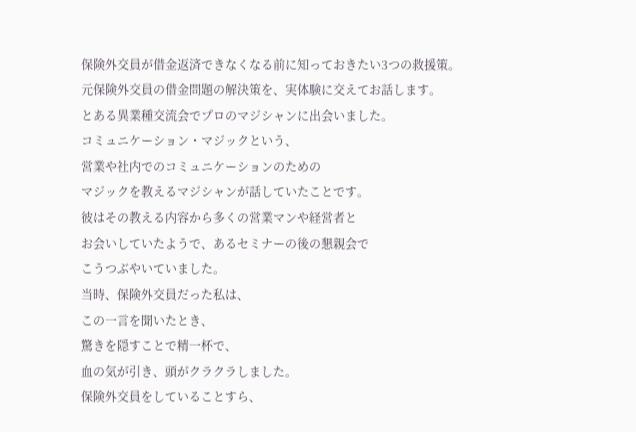保険外交員が借金返済できなくなる前に知っておきたい3つの救援策。
元保険外交員の借金問題の解決策を、実体験に交えてお話します。
とある異業種交流会でプロのマジシャンに出会いました。
コミュニケーション・マジックという、
営業や社内でのコミュニケーションのための
マジックを教えるマジシャンが話していたことです。
彼はその教える内容から多くの営業マンや経営者と
お会いしていたようで、あるセミナーの後の懇親会で
こうつぶやいていました。
当時、保険外交員だった私は、
この一言を聞いたとき、
驚きを隠すことで精一杯で、
血の気が引き、頭がクラクラしました。
保険外交員をしていることすら、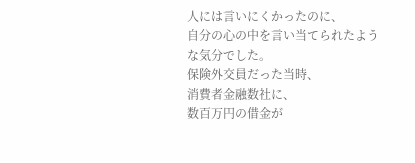人には言いにくかったのに、
自分の心の中を言い当てられたような気分でした。
保険外交員だった当時、
消費者金融数社に、
数百万円の借金が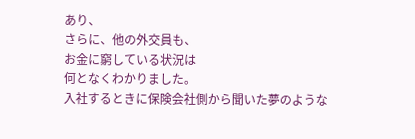あり、
さらに、他の外交員も、
お金に窮している状況は
何となくわかりました。
入社するときに保険会社側から聞いた夢のような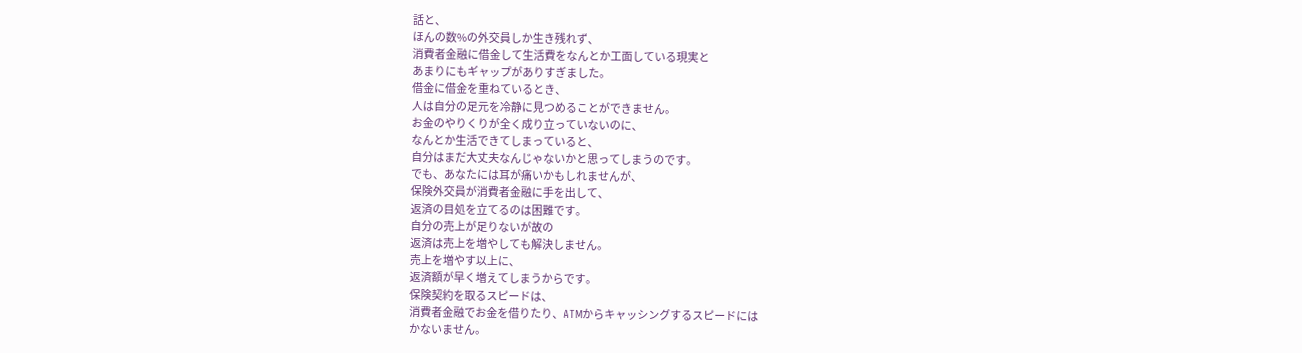話と、
ほんの数%の外交員しか生き残れず、
消費者金融に借金して生活費をなんとか工面している現実と
あまりにもギャップがありすぎました。
借金に借金を重ねているとき、
人は自分の足元を冷静に見つめることができません。
お金のやりくりが全く成り立っていないのに、
なんとか生活できてしまっていると、
自分はまだ大丈夫なんじゃないかと思ってしまうのです。
でも、あなたには耳が痛いかもしれませんが、
保険外交員が消費者金融に手を出して、
返済の目処を立てるのは困難です。
自分の売上が足りないが故の
返済は売上を増やしても解決しません。
売上を増やす以上に、
返済額が早く増えてしまうからです。
保険契約を取るスピードは、
消費者金融でお金を借りたり、ATMからキャッシングするスピードには
かないません。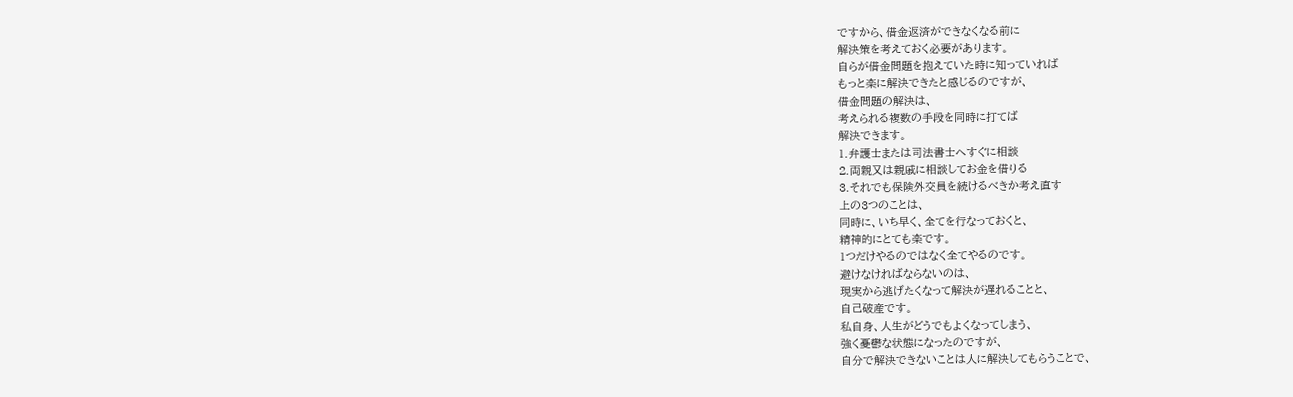ですから、借金返済ができなくなる前に
解決策を考えておく必要があります。
自らが借金問題を抱えていた時に知っていれば
もっと楽に解決できたと感じるのですが、
借金問題の解決は、
考えられる複数の手段を同時に打てば
解決できます。
1.弁護士または司法書士へすぐに相談
2.両親又は親戚に相談してお金を借りる
3.それでも保険外交員を続けるべきか考え直す
上の3つのことは、
同時に、いち早く、全てを行なっておくと、
精神的にとても楽です。
1つだけやるのではなく全てやるのです。
避けなければならないのは、
現実から逃げたくなって解決が遅れることと、
自己破産です。
私自身、人生がどうでもよくなってしまう、
強く憂鬱な状態になったのですが、
自分で解決できないことは人に解決してもらうことで、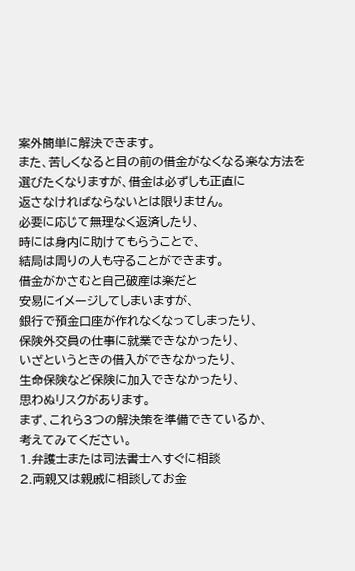案外簡単に解決できます。
また、苦しくなると目の前の借金がなくなる楽な方法を
選びたくなりますが、借金は必ずしも正直に
返さなければならないとは限りません。
必要に応じて無理なく返済したり、
時には身内に助けてもらうことで、
結局は周りの人も守ることができます。
借金がかさむと自己破産は楽だと
安易にイメージしてしまいますが、
銀行で預金口座が作れなくなってしまったり、
保険外交員の仕事に就業できなかったり、
いざというときの借入ができなかったり、
生命保険など保険に加入できなかったり、
思わぬリスクがあります。
まず、これら3つの解決策を準備できているか、
考えてみてください。
1.弁護士または司法書士へすぐに相談
2.両親又は親戚に相談してお金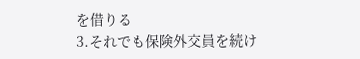を借りる
3.それでも保険外交員を続け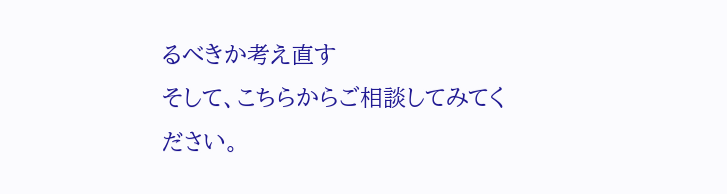るべきか考え直す
そして、こちらからご相談してみてください。